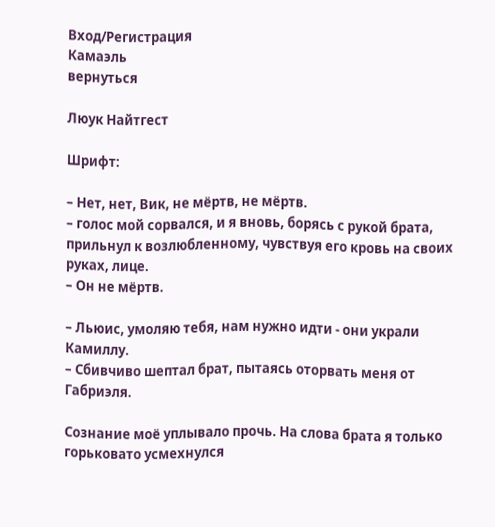Вход/Регистрация
Камаэль
вернуться

Люук Найтгест

Шрифт:

– Нет, нет, Вик, не мёртв, не мёртв.
– голос мой сорвался, и я вновь, борясь с рукой брата, прильнул к возлюбленному, чувствуя его кровь на своих руках, лице.
– Он не мёртв.

– Льюис, умоляю тебя, нам нужно идти - они украли Камиллу.
– Сбивчиво шептал брат, пытаясь оторвать меня от Габриэля.

Сознание моё уплывало прочь. На слова брата я только горьковато усмехнулся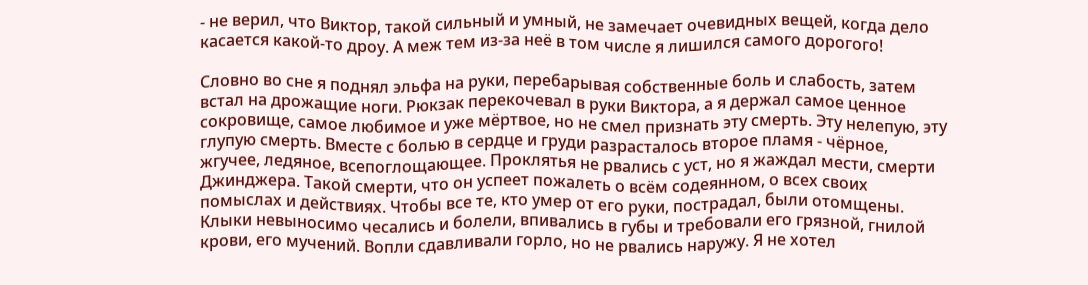- не верил, что Виктор, такой сильный и умный, не замечает очевидных вещей, когда дело касается какой-то дроу. А меж тем из-за неё в том числе я лишился самого дорогого!

Словно во сне я поднял эльфа на руки, перебарывая собственные боль и слабость, затем встал на дрожащие ноги. Рюкзак перекочевал в руки Виктора, а я держал самое ценное сокровище, самое любимое и уже мёртвое, но не смел признать эту смерть. Эту нелепую, эту глупую смерть. Вместе с болью в сердце и груди разрасталось второе пламя - чёрное, жгучее, ледяное, всепоглощающее. Проклятья не рвались с уст, но я жаждал мести, смерти Джинджера. Такой смерти, что он успеет пожалеть о всём содеянном, о всех своих помыслах и действиях. Чтобы все те, кто умер от его руки, пострадал, были отомщены. Клыки невыносимо чесались и болели, впивались в губы и требовали его грязной, гнилой крови, его мучений. Вопли сдавливали горло, но не рвались наружу. Я не хотел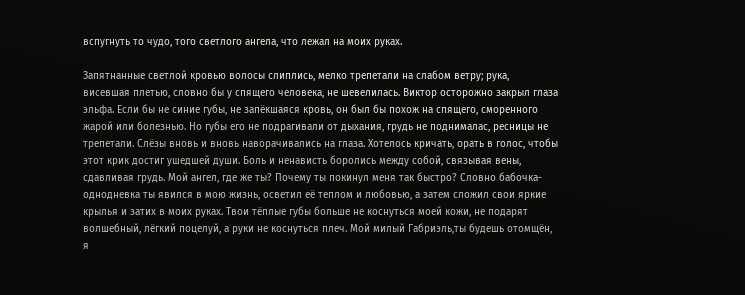вспугнуть то чудо, того светлого ангела, что лежал на моих руках.

Запятнанные светлой кровью волосы слиплись, мелко трепетали на слабом ветру; рука, висевшая плетью, словно бы у спящего человека, не шевелилась. Виктор осторожно закрыл глаза эльфа. Если бы не синие губы, не запёкшаяся кровь, он был бы похож на спящего, сморенного жарой или болезнью. Но губы его не подрагивали от дыхания, грудь не поднималас, ресницы не трепетали. Слёзы вновь и вновь наворачивались на глаза. Хотелось кричать, орать в голос, чтобы этот крик достиг ушедшей души. Боль и ненависть боролись между собой, связывая вены, сдавливая грудь. Мой ангел, где же ты? Почему ты покинул меня так быстро? Словно бабочка-однодневка ты явился в мою жизнь, осветил её теплом и любовью, а затем сложил свои яркие крылья и затих в моих руках. Твои тёплые губы больше не коснуться моей кожи, не подарят волшебный, лёгкий поцелуй, а руки не коснуться плеч. Мой милый Габриэль,ты будешь отомщён, я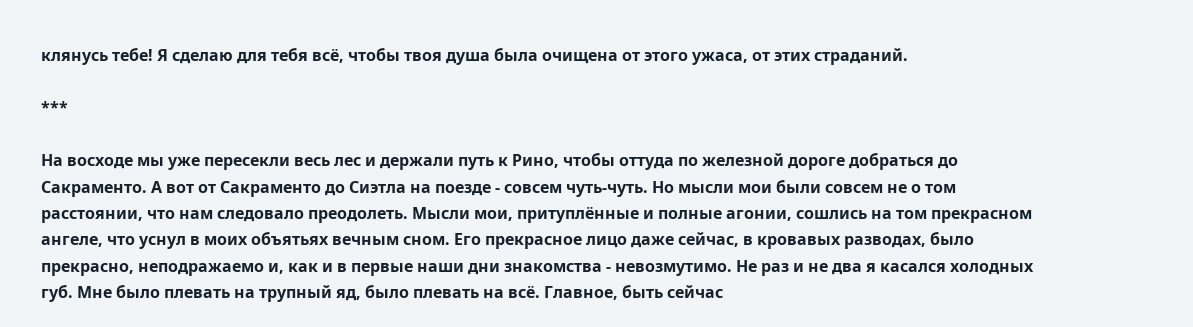клянусь тебе! Я сделаю для тебя всё, чтобы твоя душа была очищена от этого ужаса, от этих страданий.

***

На восходе мы уже пересекли весь лес и держали путь к Рино, чтобы оттуда по железной дороге добраться до Сакраменто. А вот от Сакраменто до Сиэтла на поезде - совсем чуть-чуть. Но мысли мои были совсем не о том расстоянии, что нам следовало преодолеть. Мысли мои, притуплённые и полные агонии, сошлись на том прекрасном ангеле, что уснул в моих объятьях вечным сном. Его прекрасное лицо даже сейчас, в кровавых разводах, было прекрасно, неподражаемо и, как и в первые наши дни знакомства - невозмутимо. Не раз и не два я касался холодных губ. Мне было плевать на трупный яд, было плевать на всё. Главное, быть сейчас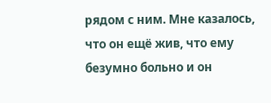рядом с ним. Мне казалось, что он ещё жив, что ему безумно больно и он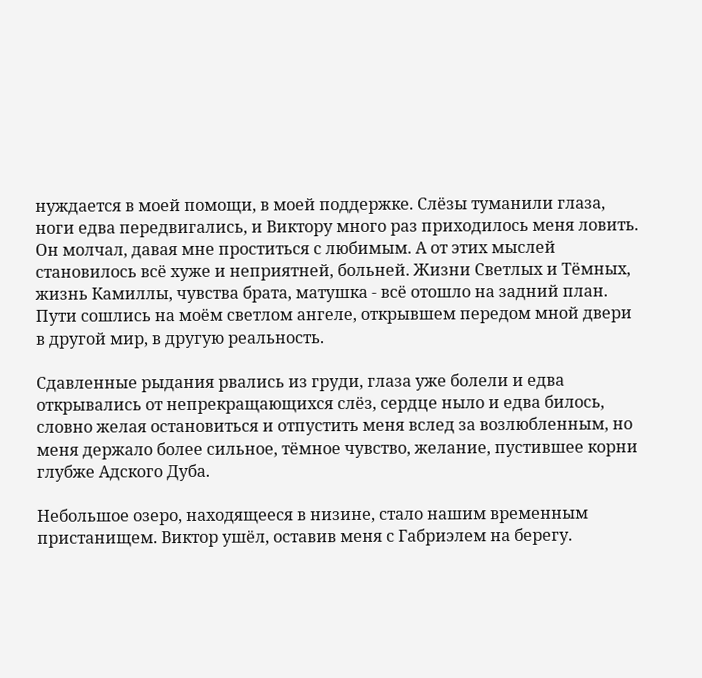нуждается в моей помощи, в моей поддержке. Слёзы туманили глаза, ноги едва передвигались, и Виктору много раз приходилось меня ловить. Он молчал, давая мне проститься с любимым. А от этих мыслей становилось всё хуже и неприятней, больней. Жизни Светлых и Тёмных, жизнь Камиллы, чувства брата, матушка - всё отошло на задний план. Пути сошлись на моём светлом ангеле, открывшем передом мной двери в другой мир, в другую реальность.

Сдавленные рыдания рвались из груди, глаза уже болели и едва открывались от непрекращающихся слёз, сердце ныло и едва билось, словно желая остановиться и отпустить меня вслед за возлюбленным, но меня держало более сильное, тёмное чувство, желание, пустившее корни глубже Адского Дуба.

Небольшое озеро, находящееся в низине, стало нашим временным пристанищем. Виктор ушёл, оставив меня с Габриэлем на берегу.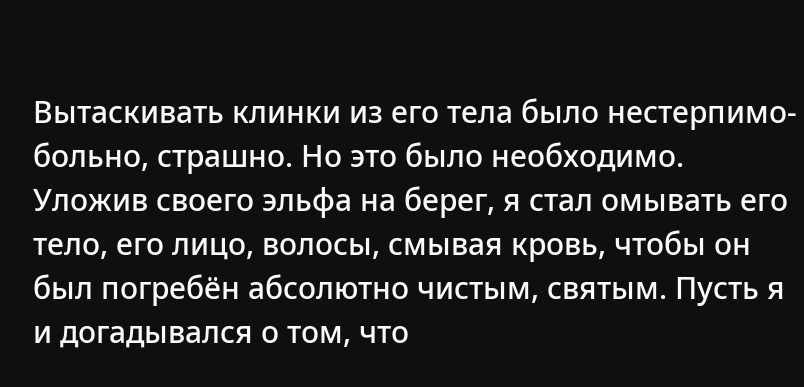Вытаскивать клинки из его тела было нестерпимо-больно, страшно. Но это было необходимо. Уложив своего эльфа на берег, я стал омывать его тело, его лицо, волосы, смывая кровь, чтобы он был погребён абсолютно чистым, святым. Пусть я и догадывался о том, что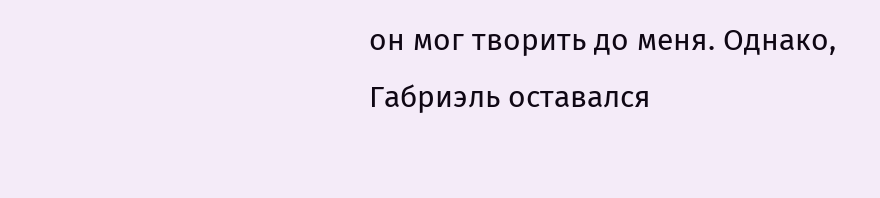он мог творить до меня. Однако, Габриэль оставался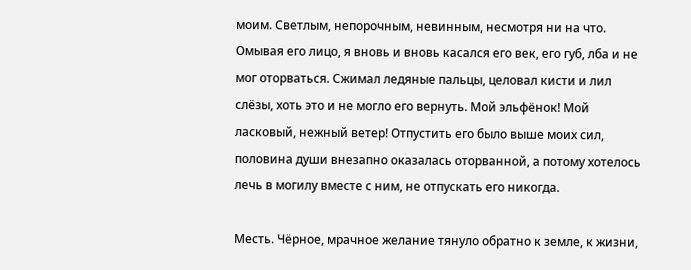моим. Светлым, непорочным, невинным, несмотря ни на что. Омывая его лицо, я вновь и вновь касался его век, его губ, лба и не мог оторваться. Сжимал ледяные пальцы, целовал кисти и лил слёзы, хоть это и не могло его вернуть. Мой эльфёнок! Мой ласковый, нежный ветер! Отпустить его было выше моих сил, половина души внезапно оказалась оторванной, а потому хотелось лечь в могилу вместе с ним, не отпускать его никогда.

Месть. Чёрное, мрачное желание тянуло обратно к земле, к жизни,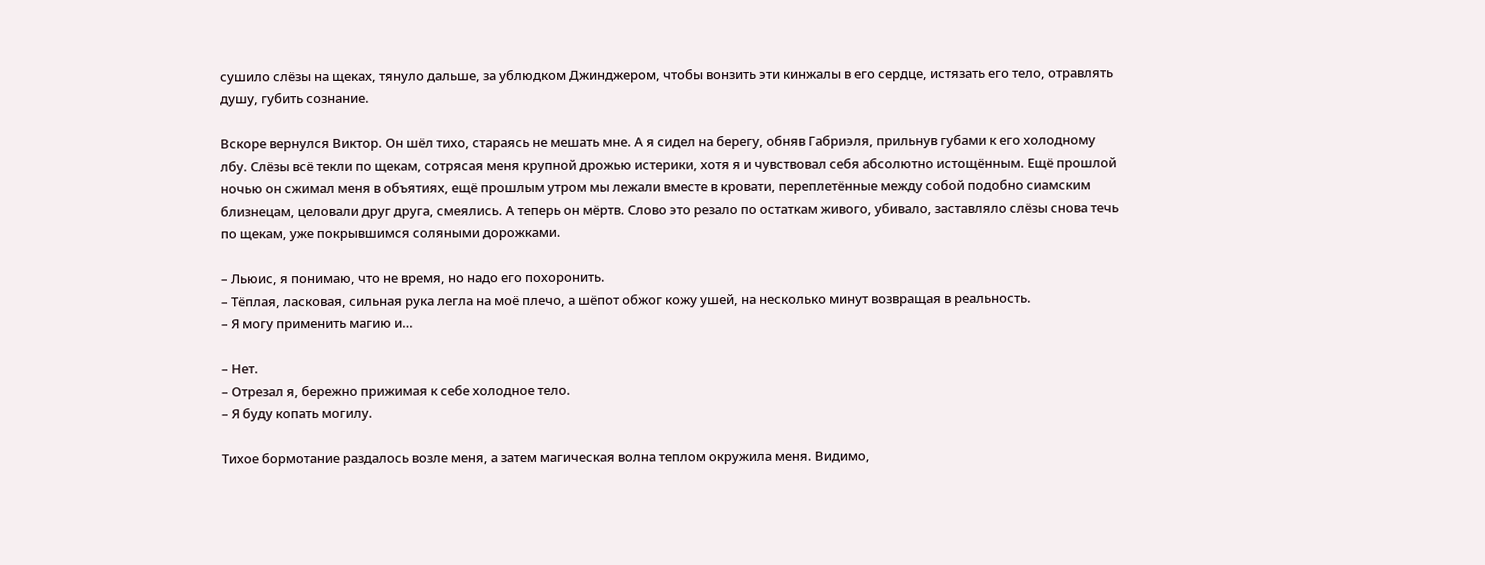сушило слёзы на щеках, тянуло дальше, за ублюдком Джинджером, чтобы вонзить эти кинжалы в его сердце, истязать его тело, отравлять душу, губить сознание.

Вскоре вернулся Виктор. Он шёл тихо, стараясь не мешать мне. А я сидел на берегу, обняв Габриэля, прильнув губами к его холодному лбу. Слёзы всё текли по щекам, сотрясая меня крупной дрожью истерики, хотя я и чувствовал себя абсолютно истощённым. Ещё прошлой ночью он сжимал меня в объятиях, ещё прошлым утром мы лежали вместе в кровати, переплетённые между собой подобно сиамским близнецам, целовали друг друга, смеялись. А теперь он мёртв. Слово это резало по остаткам живого, убивало, заставляло слёзы снова течь по щекам, уже покрывшимся соляными дорожками.

– Льюис, я понимаю, что не время, но надо его похоронить.
– Тёплая, ласковая, сильная рука легла на моё плечо, а шёпот обжог кожу ушей, на несколько минут возвращая в реальность.
– Я могу применить магию и…

– Нет.
– Отрезал я, бережно прижимая к себе холодное тело.
– Я буду копать могилу.

Тихое бормотание раздалось возле меня, а затем магическая волна теплом окружила меня. Видимо,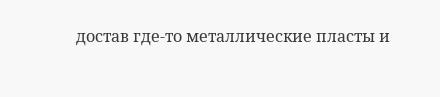достав где-то металлические пласты и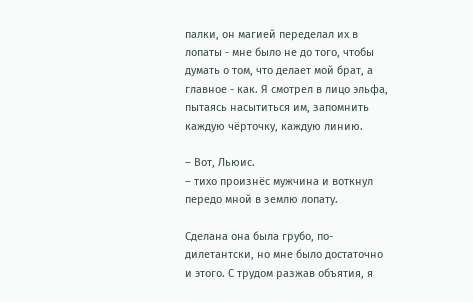палки, он магией переделал их в лопаты - мне было не до того, чтобы думать о том, что делает мой брат, а главное - как. Я смотрел в лицо эльфа, пытаясь насытиться им, запомнить каждую чёрточку, каждую линию.

– Вот, Льюис.
– тихо произнёс мужчина и воткнул передо мной в землю лопату.

Сделана она была грубо, по-дилетантски, но мне было достаточно и этого. С трудом разжав объятия, я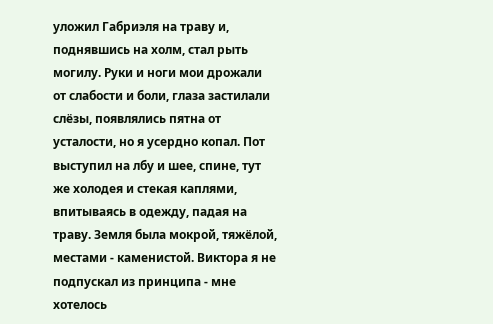уложил Габриэля на траву и, поднявшись на холм, стал рыть могилу. Руки и ноги мои дрожали от слабости и боли, глаза застилали слёзы, появлялись пятна от усталости, но я усердно копал. Пот выступил на лбу и шее, спине, тут же холодея и стекая каплями, впитываясь в одежду, падая на траву. Земля была мокрой, тяжёлой, местами - каменистой. Виктора я не подпускал из принципа - мне хотелось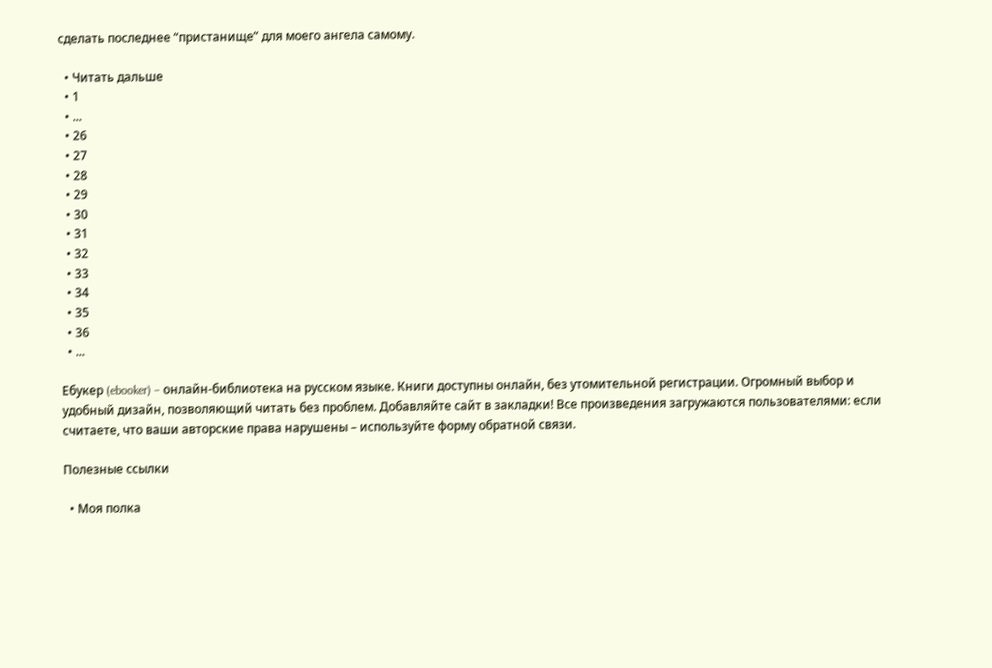сделать последнее “пристанище” для моего ангела самому.

  • Читать дальше
  • 1
  • ...
  • 26
  • 27
  • 28
  • 29
  • 30
  • 31
  • 32
  • 33
  • 34
  • 35
  • 36
  • ...

Ебукер (ebooker) – онлайн-библиотека на русском языке. Книги доступны онлайн, без утомительной регистрации. Огромный выбор и удобный дизайн, позволяющий читать без проблем. Добавляйте сайт в закладки! Все произведения загружаются пользователями: если считаете, что ваши авторские права нарушены – используйте форму обратной связи.

Полезные ссылки

  • Моя полка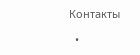Контакты

  •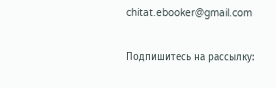chitat.ebooker@gmail.com

Подпишитесь на рассылку: